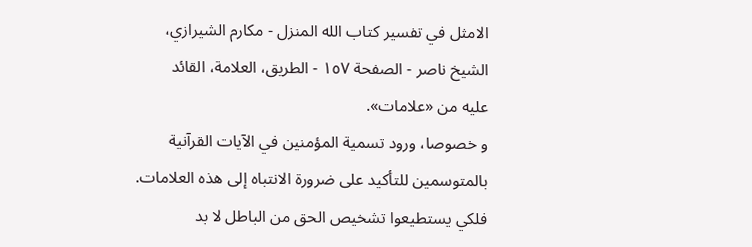الامثل في تفسير كتاب الله المنزل - مكارم الشيرازي، الشيخ ناصر - الصفحة ١٥٧ - الطريق، العلامة، القائد
عليه من «علامات».
و خصوصا، ورود تسمية المؤمنين في الآيات القرآنية بالمتوسمين للتأكيد على ضرورة الانتباه إلى هذه العلامات.
فلكي يستطيعوا تشخيص الحق من الباطل لا بد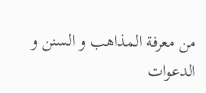من معرفة المذاهب و السنن و الدعوات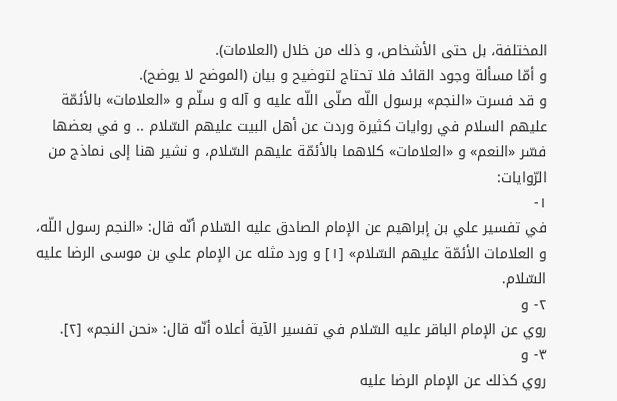المختلفة، بل حتى الأشخاص، و ذلك من خلال (العلامات).
و أمّا مسألة وجود القائد فلا تحتاج لتوضيح و بيان (الموضح لا يوضح).
و قد فسرت «النجم» برسول اللّه صلّى اللّه عليه و آله و سلّم و «العلامات» بالأئمّة عليهم السلام في روايات كثيرة وردت عن أهل البيت عليهم السّلام .. و في بعضها فسّر «النعم» و «العلامات» كلاهما بالأئمّة عليهم السّلام، و نشير هنا إلى نماذج من الرّوايات:
١-
في تفسير علي بن إبراهيم عن الإمام الصادق عليه السّلام أنّه قال: «النجم رسول اللّه، و العلامات الأئمّة عليهم السّلام» [١] و ورد مثله عن الإمام علي بن موسى الرضا عليه السّلام.
٢- و
روي عن الإمام الباقر عليه السّلام في تفسير الآية أعلاه أنّه قال: «نحن النجم» [٢].
٣- و
روي كذلك عن الإمام الرضا عليه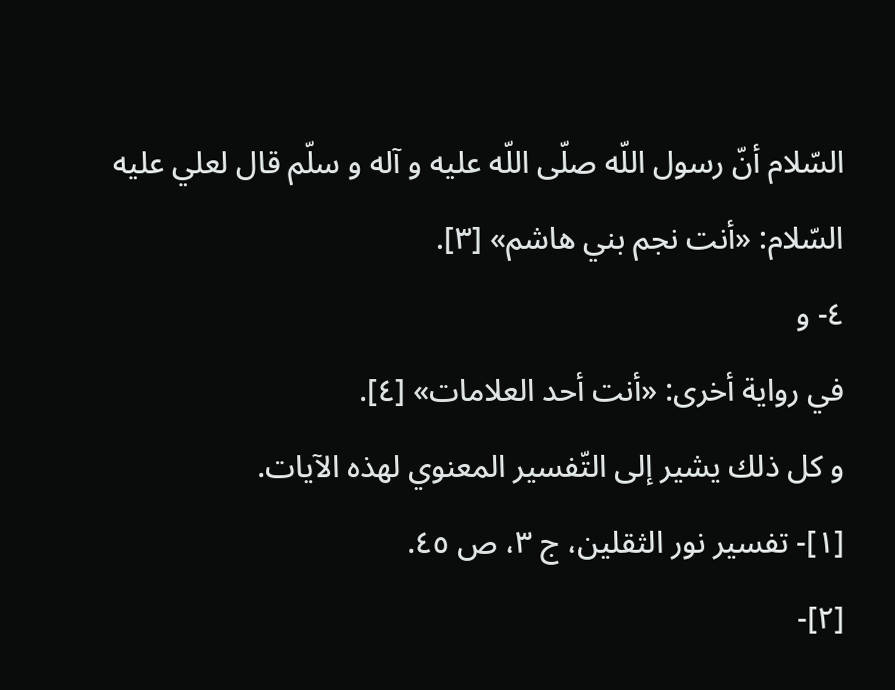السّلام أنّ رسول اللّه صلّى اللّه عليه و آله و سلّم قال لعلي عليه السّلام: «أنت نجم بني هاشم» [٣].
٤- و
في رواية أخرى: «أنت أحد العلامات» [٤].
و كل ذلك يشير إلى التّفسير المعنوي لهذه الآيات.
[١]- تفسير نور الثقلين، ج ٣، ص ٤٥.
[٢]-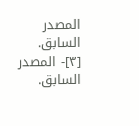المصدر السابق.
[٣]- المصدر السابق.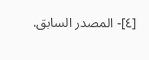[٤]- المصدر السابق.